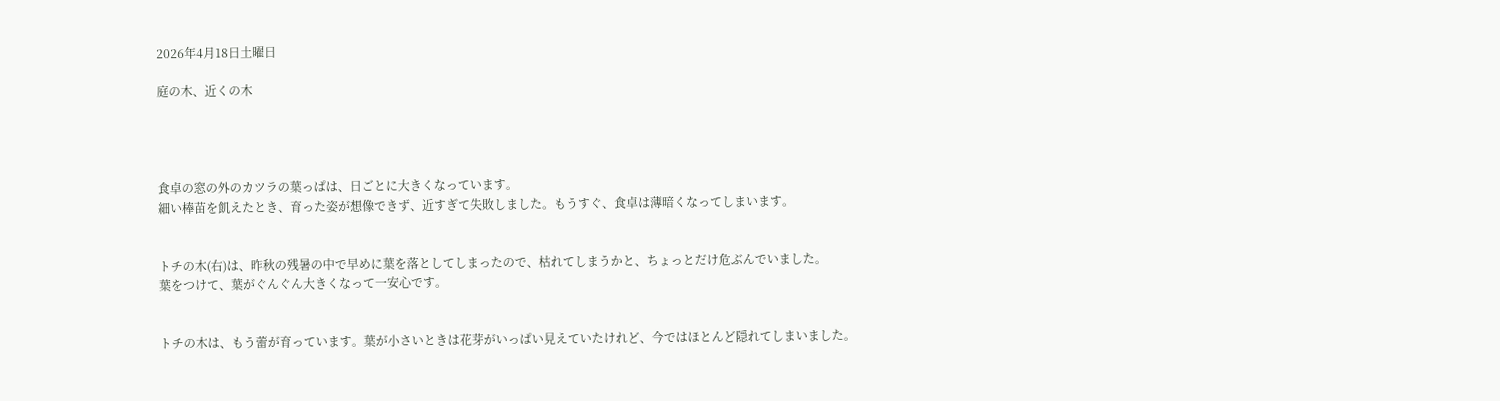2026年4月18日土曜日

庭の木、近くの木




食卓の窓の外のカツラの葉っぱは、日ごとに大きくなっています。
細い棒苗を飢えたとき、育った姿が想像できず、近すぎて失敗しました。もうすぐ、食卓は薄暗くなってしまいます。


トチの木(右)は、昨秋の残暑の中で早めに葉を落としてしまったので、枯れてしまうかと、ちょっとだけ危ぶんでいました。
葉をつけて、葉がぐんぐん大きくなって一安心です。


トチの木は、もう蕾が育っています。葉が小さいときは花芽がいっぱい見えていたけれど、今ではほとんど隠れてしまいました。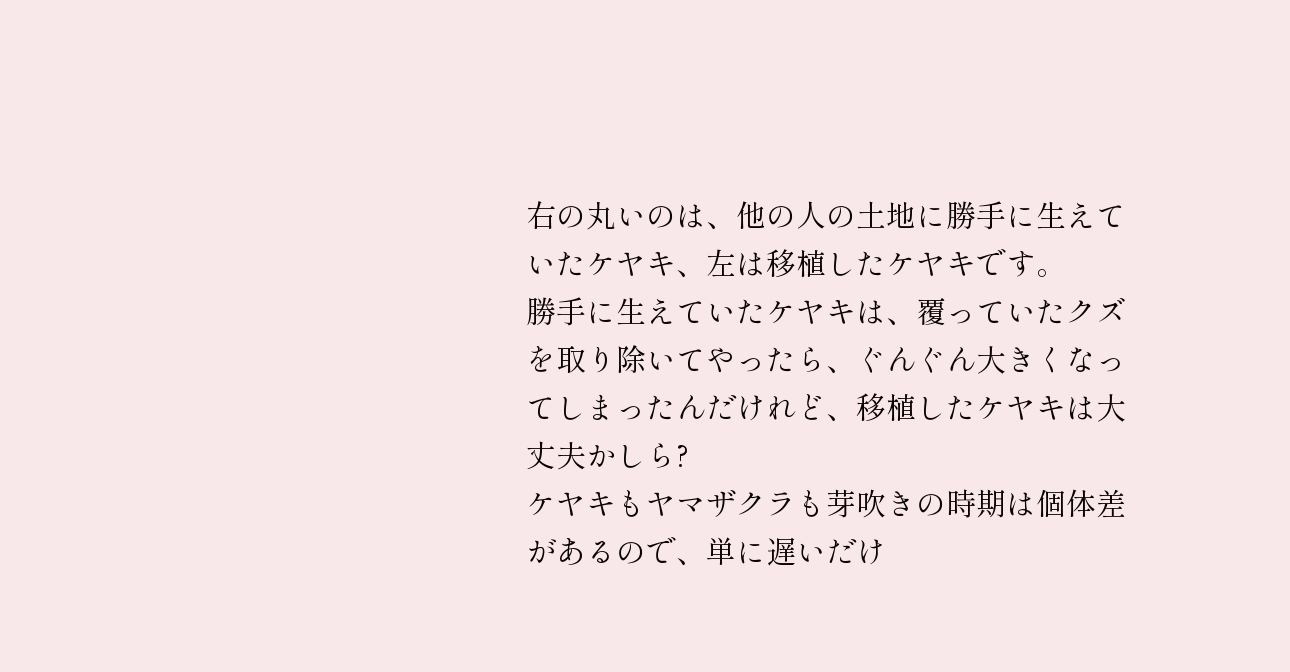右の丸いのは、他の人の土地に勝手に生えていたケヤキ、左は移植したケヤキです。
勝手に生えていたケヤキは、覆っていたクズを取り除いてやったら、ぐんぐん大きくなってしまったんだけれど、移植したケヤキは大丈夫かしら?
ケヤキもヤマザクラも芽吹きの時期は個体差があるので、単に遅いだけ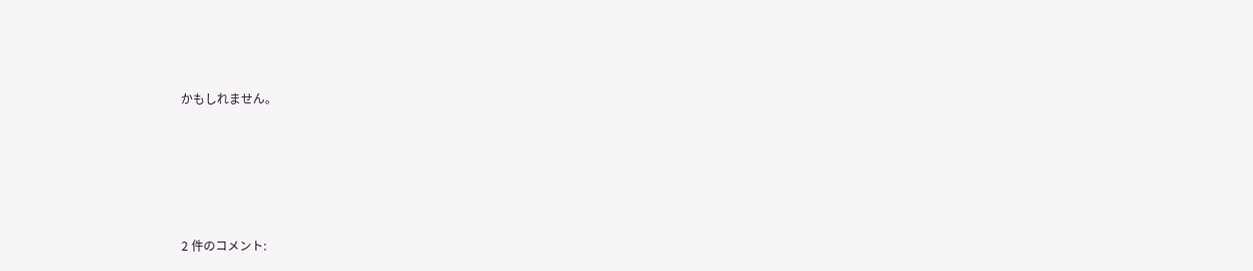かもしれません。








2 件のコメント: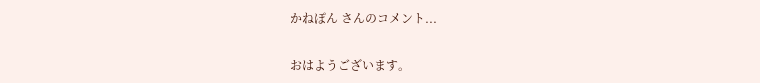かねぽん さんのコメント...

おはようございます。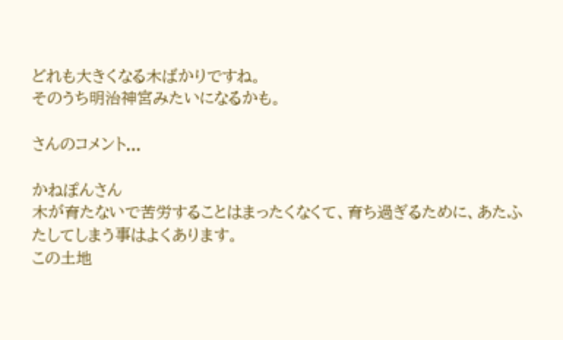どれも大きくなる木ばかりですね。
そのうち明治神宮みたいになるかも。

さんのコメント...

かねぽんさん
木が育たないで苦労することはまったくなくて、育ち過ぎるために、あたふたしてしまう事はよくあります。
この土地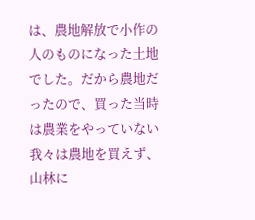は、農地解放で小作の人のものになった土地でした。だから農地だったので、買った当時は農業をやっていない我々は農地を買えず、山林に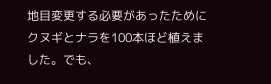地目変更する必要があったためにクヌギとナラを100本ほど植えました。でも、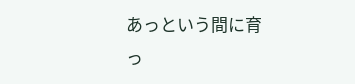あっという間に育っ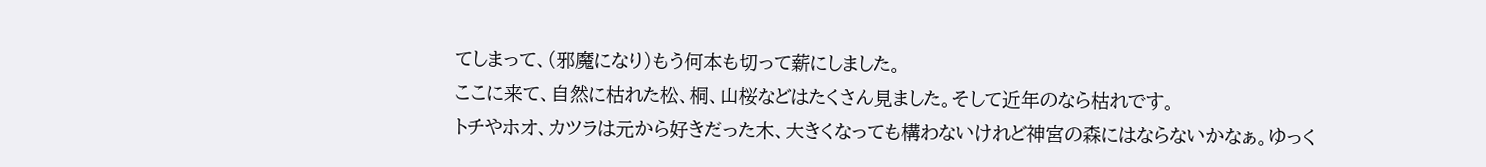てしまって、(邪魔になり)もう何本も切って薪にしました。
ここに来て、自然に枯れた松、桐、山桜などはたくさん見ました。そして近年のなら枯れです。
トチやホオ、カツラは元から好きだった木、大きくなっても構わないけれど神宮の森にはならないかなぁ。ゆっく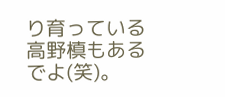り育っている高野槙もあるでよ(笑)。